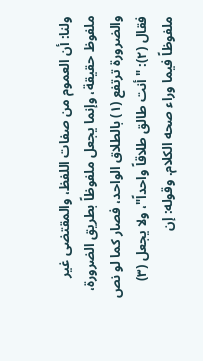ولنا: أن العموم من صفات اللفظ، والمقتضى غير ملفوظ حقيقة، وإنما يجعل ملفوظاً بطريق الضرورة، والضرورة ترتفع (١) بالطلاق الواحد، فصار كما لو نص فقال (٢): "أنت طالق طلاقاً واحداً"، ولا يجعل (٣) ملفوظاً فيما وراء صحه الكلام. وقوله: إن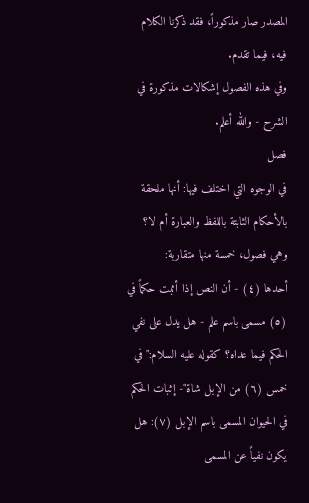المصدر صار مذكوراً، فقد ذكرنا الكلام فيه، فيما تقدم.
وفي هذه الفصول إشكالات مذكورة في الشرح - والله أعلم.
فصل
في الوجوه التي اختلف فيها: أنها ملحقة بالأحكام الثابتة باللفظ والعبارة أم لا؟
وهي فصول، خمسة منها متقاربة:
أحدها (٤) - أن النص إذا أثبت حكماً في (٥) مسمى باسم علم - هل يدل على نفي الحكم فيما عداه؟ كقوله عليه السلام:"في خمس (٦) من الإبل شاة"- إثبات الحكم في الحيوان المسمى باسم الإبل (٧): هل يكون نفياً عن المسمى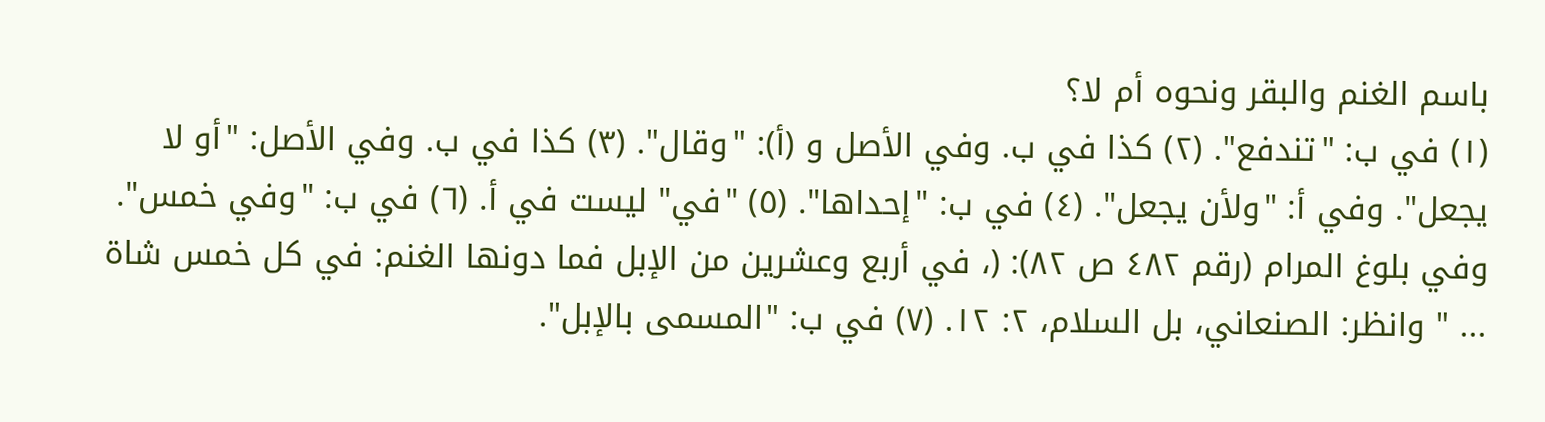باسم الغنم والبقر ونحوه أم لا؟
(١) في ب: "تندفع". (٢) كذا في ب. وفي الأصل و (أ): "وقال". (٣) كذا في ب. وفي الأصل: "أو لا يجعل". وفي أ: "ولأن يجعل". (٤) في ب: "إحداها". (٥) "في" ليست في أ. (٦) في ب: "وفي خمس". وفي بلوغ المرام (رقم ٤٨٢ ص ٨٢): (، في أربع وعشرين من الإبل فما دونها الغنم: في كل خمس شاة ... " وانظر: الصنعاني، بل السلام، ٢: ١٢. (٧) في ب: "المسمى بالإبل".